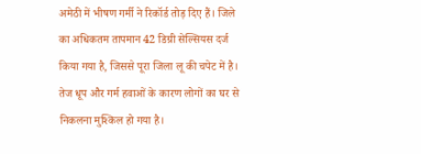अमेठी में भीषण गर्मी ने रिकॉर्ड तोड़ दिए हैं। जिले का अधिकतम तापमान 42 डिग्री सेल्सियस दर्ज किया गया है, जिससे पूरा जिला लू की चपेट में है। तेज धूप और गर्म हवाओं के कारण लोगों का घर से निकलना मुश्किल हो गया है।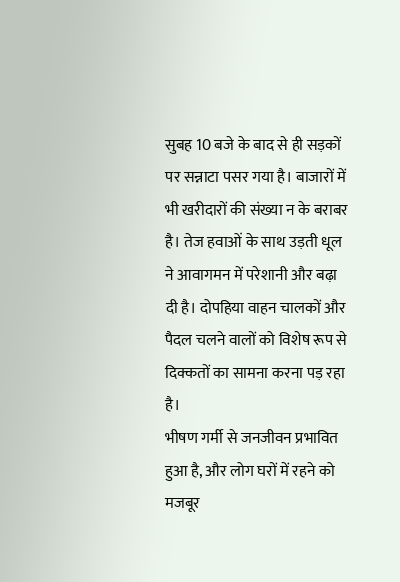सुबह 10 बजे के बाद से ही सड़कों पर सन्नाटा पसर गया है। बाजारों में भी खरीदारों की संख्या न के बराबर है। तेज हवाओं के साथ उड़ती धूल ने आवागमन में परेशानी और बढ़ा दी है। दोपहिया वाहन चालकों और पैदल चलने वालों को विशेष रूप से दिक्कतों का सामना करना पड़ रहा है।
भीषण गर्मी से जनजीवन प्रभावित हुआ है, और लोग घरों में रहने को मजबूर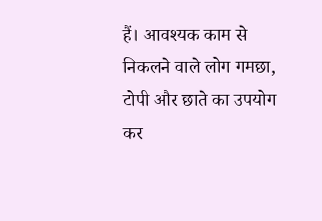हैं। आवश्यक काम से निकलने वाले लोग गमछा, टोपी और छाते का उपयोग कर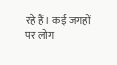रहे हैं। कई जगहों पर लोग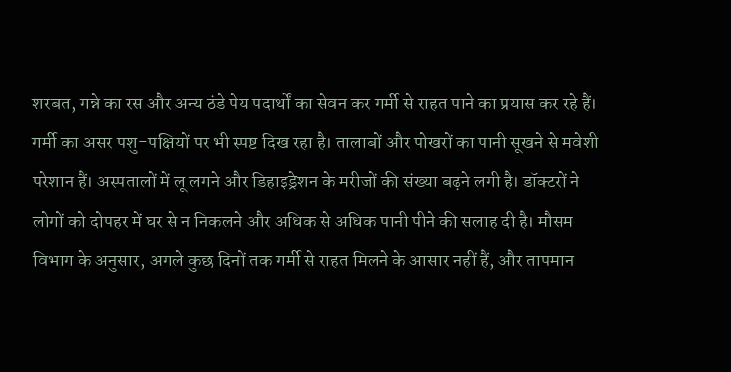शरबत, गन्ने का रस और अन्य ठंडे पेय पदार्थों का सेवन कर गर्मी से राहत पाने का प्रयास कर रहे हैं।
गर्मी का असर पशु-पक्षियों पर भी स्पष्ट दिख रहा है। तालाबों और पोखरों का पानी सूखने से मवेशी परेशान हैं। अस्पतालों में लू लगने और डिहाइड्रेशन के मरीजों की संख्या बढ़ने लगी है। डॉक्टरों ने लोगों को दोपहर में घर से न निकलने और अधिक से अधिक पानी पीने की सलाह दी है। मौसम विभाग के अनुसार, अगले कुछ दिनों तक गर्मी से राहत मिलने के आसार नहीं हैं, और तापमान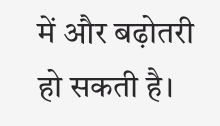में और बढ़ोतरी हो सकती है।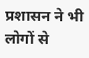प्रशासन ने भी लोगों से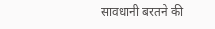सावधानी बरतने की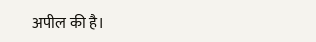अपील की है।